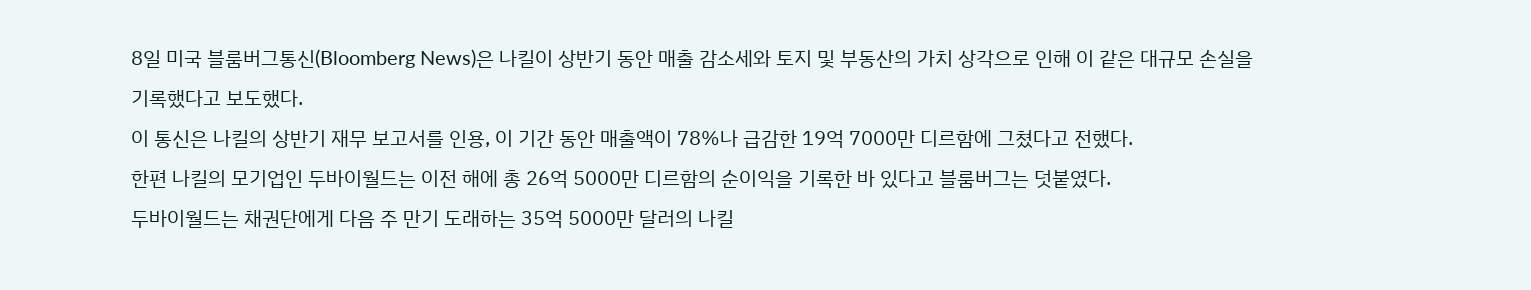8일 미국 블룸버그통신(Bloomberg News)은 나킬이 상반기 동안 매출 감소세와 토지 및 부동산의 가치 상각으로 인해 이 같은 대규모 손실을 기록했다고 보도했다.
이 통신은 나킬의 상반기 재무 보고서를 인용, 이 기간 동안 매출액이 78%나 급감한 19억 7000만 디르함에 그쳤다고 전했다.
한편 나킬의 모기업인 두바이월드는 이전 해에 총 26억 5000만 디르함의 순이익을 기록한 바 있다고 블룸버그는 덧붙였다.
두바이월드는 채권단에게 다음 주 만기 도래하는 35억 5000만 달러의 나킬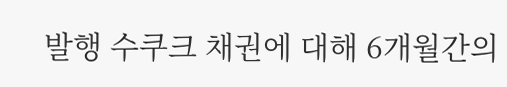발행 수쿠크 채권에 대해 6개월간의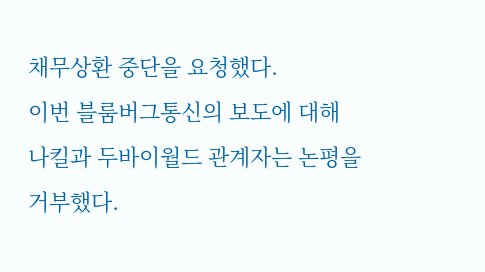채무상환 중단을 요청했다.
이번 블룸버그통신의 보도에 대해 나킬과 두바이월드 관계자는 논평을 거부했다.